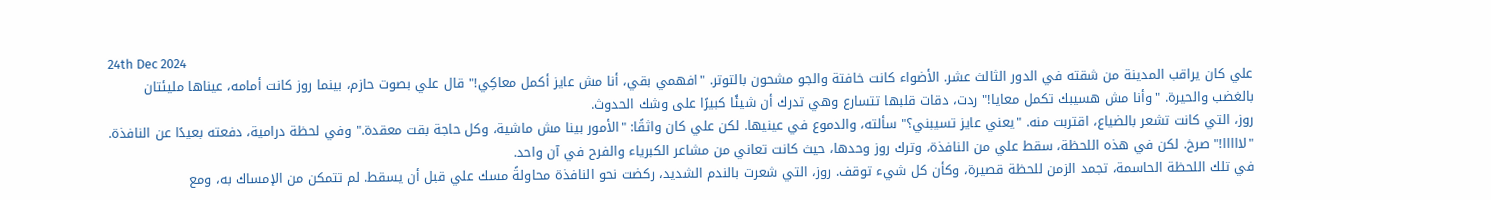24th Dec 2024
علي كان يراقب المدينة من شقته في الدور الثالث عشر. الأضواء كانت خافتة والجو مشحون بالتوتر. "افهمي بقي، أنا مش عايز أكمل معاكِي!" قال علي بصوت حازم، بينما روز كانت أمامه، عيناها مليئتان بالغضب والحيرة. "وأنا مش هسيبك تكمل معايا!" ردت، دقات قلبها تتسارع وهي تدرك أن شيئًا كبيرًا على وشك الحدوث.
روز، التي كانت تشعر بالضياع، اقتربت منه. "يعني عايز تسيبني؟" سألته، والدموع في عينيها. لكن علي كان واثقًا: "الأمور بينا مش ماشية، وكل حاجة بقت معقدة." وفي لحظة درامية، دفعته بعيدًا عن النافذة. "لااااا!" صرخ. لكن في هذه اللحظة، سقط علي من النافذة، وترك روز وحدها، حيث كانت تعاني من مشاعر الكبرياء والفرح في آن واحد.
في تلك اللحظة الحاسمة، تجمد الزمن للحظة قصيرة، وكأن كل شيء توقف. روز، التي شعرت بالندم الشديد، ركضت نحو النافذة محاولةً مسك علي قبل أن يسقط. لم تتمكن من الإمساك به، ومع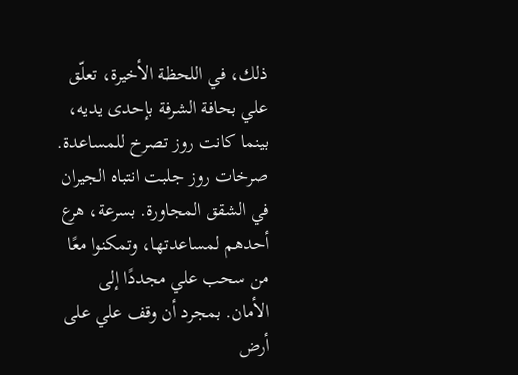ذلك، في اللحظة الأخيرة، تعلّق علي بحافة الشرفة بإحدى يديه، بينما كانت روز تصرخ للمساعدة.
صرخات روز جلبت انتباه الجيران في الشقق المجاورة. بسرعة، هرع أحدهم لمساعدتها، وتمكنوا معًا من سحب علي مجددًا إلى الأمان. بمجرد أن وقف علي على أرض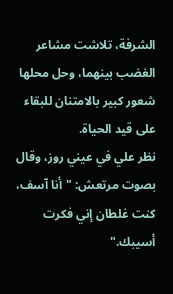الشرفة، تلاشت مشاعر الغضب بينهما، وحل محلها شعور كبير بالامتنان للبقاء على قيد الحياة.
نظر علي في عيني روز، وقال بصوت مرتعش: "أنا آسف، كنت غلطان إني فكرت أسيبك."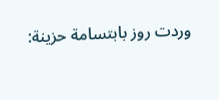وردت روز بابتسامة حزينة: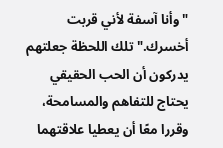"وأنا آسفة لأني قربت أخسرك." تلك اللحظة جعلتهم يدركون أن الحب الحقيقي يحتاج للتفاهم والمسامحة، وقررا معًا أن يعطيا علاقتهما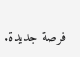فرصة جديدة.